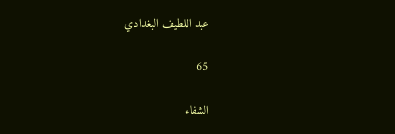عبد اللطيف البغدادي

65

الشفاء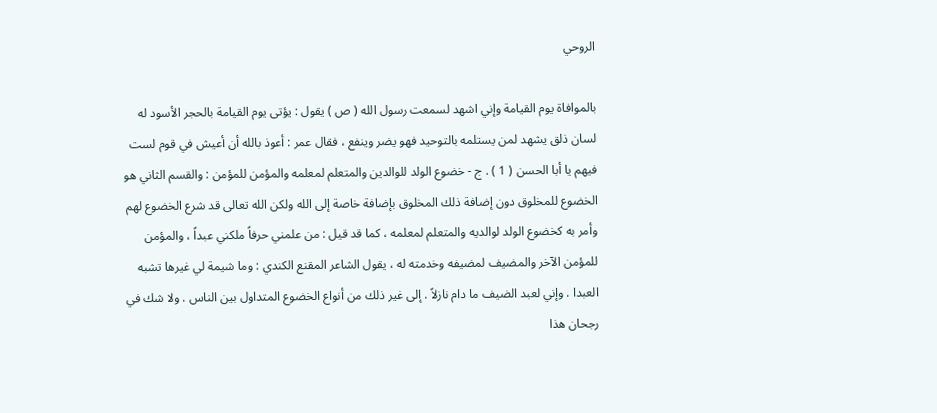الروحي

بالموافاة يوم القيامة وإني اشهد لسمعت رسول الله ( ص ) يقول : يؤتى يوم القيامة بالحجر الأسود له لسان ذلق يشهد لمن يستلمه بالتوحيد فهو يضر وينفع ، فقال عمر : أعوذ بالله أن أعيش في قوم لست فيهم يا أبا الحسن ( 1 ) . ج - خضوع الولد للوالدين والمتعلم لمعلمه والمؤمن للمؤمن : والقسم الثاني هو الخضوع للمخلوق دون إضافة ذلك المخلوق بإضافة خاصة إلى الله ولكن الله تعالى قد شرع الخضوع لهم وأمر به كخضوع الولد لوالديه والمتعلم لمعلمه ، كما قد قيل : من علمني حرفاً ملكني عبداً ، والمؤمن للمؤمن الآخر والمضيف لمضيفه وخدمته له ، يقول الشاعر المقنع الكندي : وما شيمة لي غيرها تشبه العبدا . وإني لعبد الضيف ما دام نازلاً . إلى غير ذلك من أنواع الخضوع المتداول بين الناس . ولا شك في رجحان هذا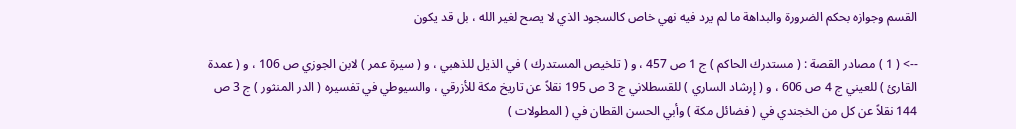القسم وجوازه بحكم الضرورة والبداهة ما لم يرد فيه نهي خاص كالسجود الذي لا يصح لغير الله ، بل قد يكون

--> ( 1 ) مصادر القصة : ( مستدرك الحاكم ) ج 1 ص 457 ، و ( تلخيص المستدرك ) في الذيل للذهبي ، و ( سيرة عمر ) لابن الجوزي ص 106 ، و ( عمدة القارئ ) للعيني ج 4 ص 606 ، و ( إرشاد الساري ) للقسطلاني ج 3 ص 195 نقلاً عن تاريخ مكة للأزرقي ، والسيوطي في تفسيره ( الدر المنثور ) ج 3 ص 144 نقلاً عن كل من الخجندي في ( فضائل مكة ) وأبي الحسن القطان في ( المطولات )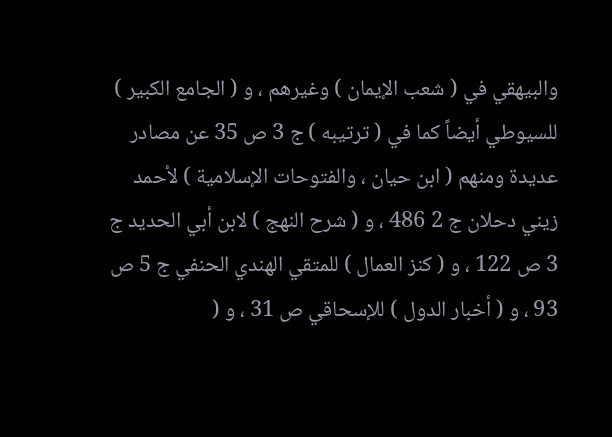والبيهقي في ( شعب الإيمان ) وغيرهم ، و ( الجامع الكبير ) للسيوطي أيضاً كما في ( ترتيبه ) ج 3 ص 35 عن مصادر عديدة ومنهم ( ابن حيان ، والفتوحات الإسلامية ) لأحمد زيني دحلان ج 2 486 ، و ( شرح النهج ) لابن أبي الحديد ج 3 ص 122 ، و ( كنز العمال ) للمتقي الهندي الحنفي ج 5 ص 93 ، و ( أخبار الدول ) للإسحاقي ص 31 ، و (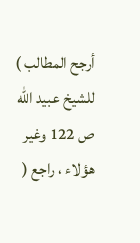أرجح المطالب ) للشيخ عبيد الله ص 122 وغير هؤلاء ، راجع (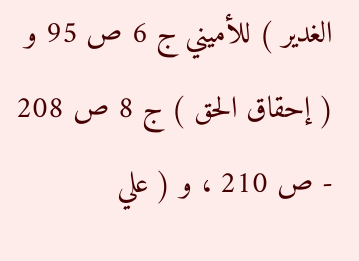الغدير ) للأميني ج 6 ص 95 و ( إحقاق الحق ) ج 8 ص 208 - ص 210 ، و ( علي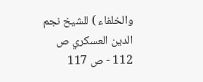والخلفاء ) للشيخ نجم الدين العسكري ص 112 - ص 117